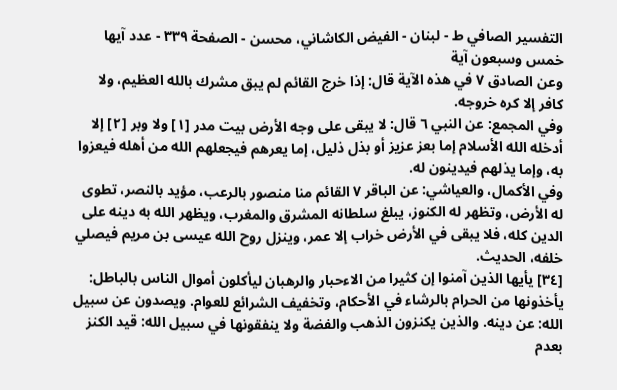التفسیر الصافي ط - لبنان - الفيض الكاشاني، محسن - الصفحة ٣٣٩ - عدد آيها خمس وسبعون آية
وعن الصادق ٧ في هذه الآية قال: إذا خرج القائم لم يبق مشرك بالله العظيم، ولا كافر إلا كره خروجه.
وفي المجمع: عن النبي ٦ قال: لا يبقى على وجه الأرض بيت مدر [١] ولا وبر [٢] إلا أدخله الله الأسلام إما بعز عزيز أو بذل ذليل، إما يعرهم فيجعلهم الله من أهله فيعزوا به، وإما يذلهم فيدينون له.
وفي الأكمال، والعياشي: عن الباقر ٧ القائم منا منصور بالرعب، مؤيد بالنصر، تطوى له الأرض، وتظهر له الكنوز، يبلغ سلطانه المشرق والمغرب، ويظهر الله به دينه على الدين كله، فلا يبقى في الأرض خراب إلا عمر، وينزل روح الله عيسى بن مريم فيصلي خلفه، الحديث.
[٣٤] يأيها الذين آمنوا إن كثيرا من الاءحبار والرهبان ليأكلون أموال الناس بالباطل: يأخذونها من الحرام بالرشاء في الأحكام، وتخفيف الشرائع للعوام. ويصدون عن سبيل الله: عن دينه. والذين يكنزون الذهب والفضة ولا ينفقونها في سبيل الله: قيد الكنز بعدم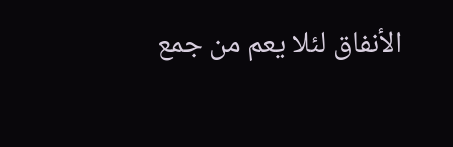الأنفاق لئلا يعم من جمع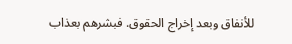للأنفاق وبعد إخراج الحقوق. فبشرهم بعذاب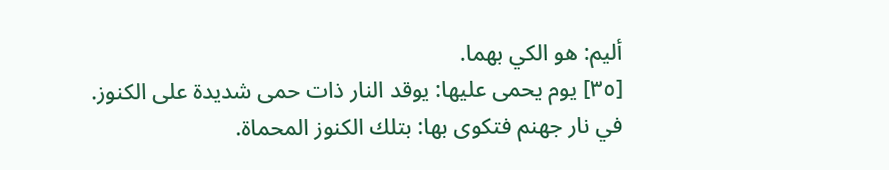أليم: هو الكي بهما.
[٣٥] يوم يحمى عليها: يوقد النار ذات حمى شديدة على الكنوز. في نار جهنم فتكوى بها: بتلك الكنوز المحماة.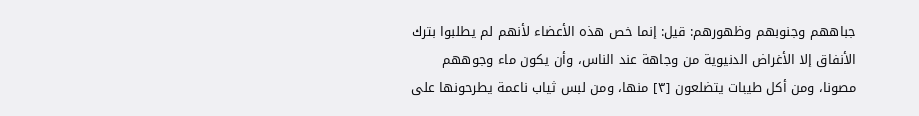جباههم وجنوبهم وظهورهم: قيل: إنما خص هذه الأعضاء لأنهم لم يطلبوا بترك الأنفاق إلا الأغراض الدنيوية من وجاهة عند الناس، وأن يكون ماء وجوههم مصونا، ومن أكل طيبات يتضلعون [٣] منها، ومن لبس ثياب ناعمة يطرحونها على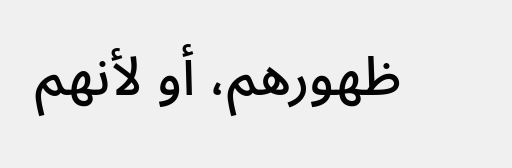ظهورهم، أو لأنهم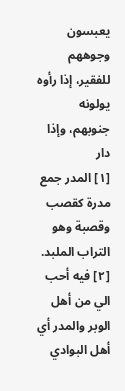يعبسون وجوههم للفقير، إذا رأوه يولونه جنوبهم، وإذا دار
[١] المدر جمع مدرة كقصب وقصبة وهو التراب الملبد.
[٢] فيه أحب الي من أهل الوبر والمدر أي أهل البوادي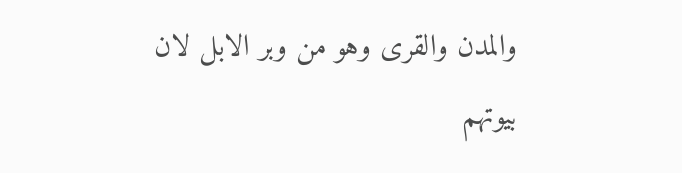والمدن والقرى وهو من وبر الابل لان بيوتهم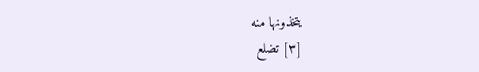يتخذونها منه
[٣] تضلع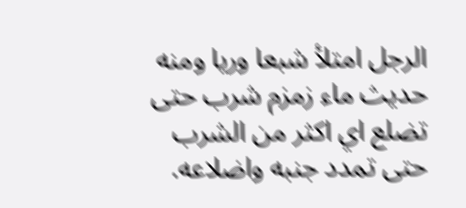الرجل امتلأ شبعا وريا ومنه حديث ماء زمزم شرب حتى تضلع اي اكثر من الشرب حتى تمدد جنبه واضلاعه.